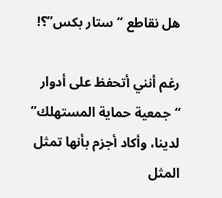هل نقاطع “ستار بكس”؟!

رغم أنني أتحفظ على أدوار “جمعية حماية المستهلك” لدينا، وأكاد أجزم بأنها تمثل المثل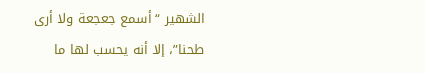الشهير “أسمع جعجعة ولا أرى طحنا”، إلا أنه يحسب لها ما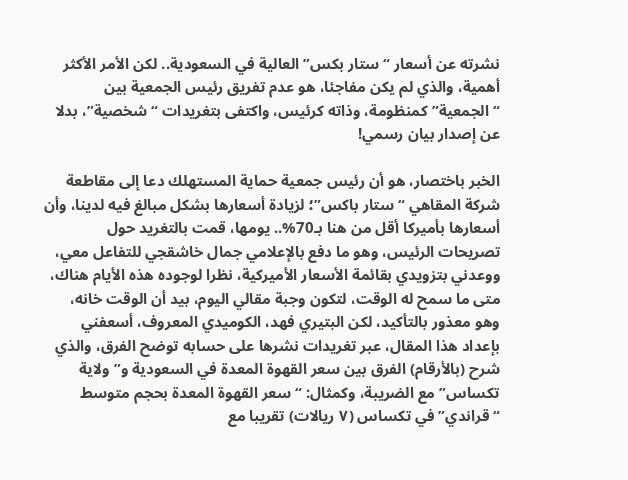نشرته عن أسعار “ستار بكس” العالية في السعودية.. لكن الأمر الأكثر أهمية، والذي لم يكن مفاجئا، هو عدم تفريق رئيس الجمعية بين “الجمعية” كمنظومة، وذاته كرئيس، واكتفى بتغريدات “شخصية”، بدلا عن إصدار بيان رسمي!

الخبر باختصار، هو أن رئيس جمعية حماية المستهلك دعا إلى مقاطعة شركة المقاهي “ستار باكس”؛ لزيادة أسعارها بشكل مبالغ فيه لدينا، وأن أسعارها بأميركا أقل من هنا بـ70%.. يومها، قمت بالتغريد حول تصريحات الرئيس، وهو ما دفع بالإعلامي جمال خاشقجي للتفاعل معي، ووعدني بتزويدي بقائمة الأسعار الأميركية، نظرا لوجوده هذه الأيام هناك، متى ما سمح له الوقت، لتكون وجبة مقالي اليوم، بيد أن الوقت خانه، وهو معذور بالتأكيد، لكن البتيري فهد، الكوميدي المعروف، أسعفني بإعداد هذا المقال، عبر تغريدات نشرها على حسابه توضح الفرق، والذي شرح (بالأرقام) الفرق بين سعر القهوة المعدة في السعودية و”ولاية تكساس” مع الضريبة، وكمثال: “سعر القهوة المعدة بحجم متوسط “قراندي” في تكساس (٧ ريالات) تقريبا مع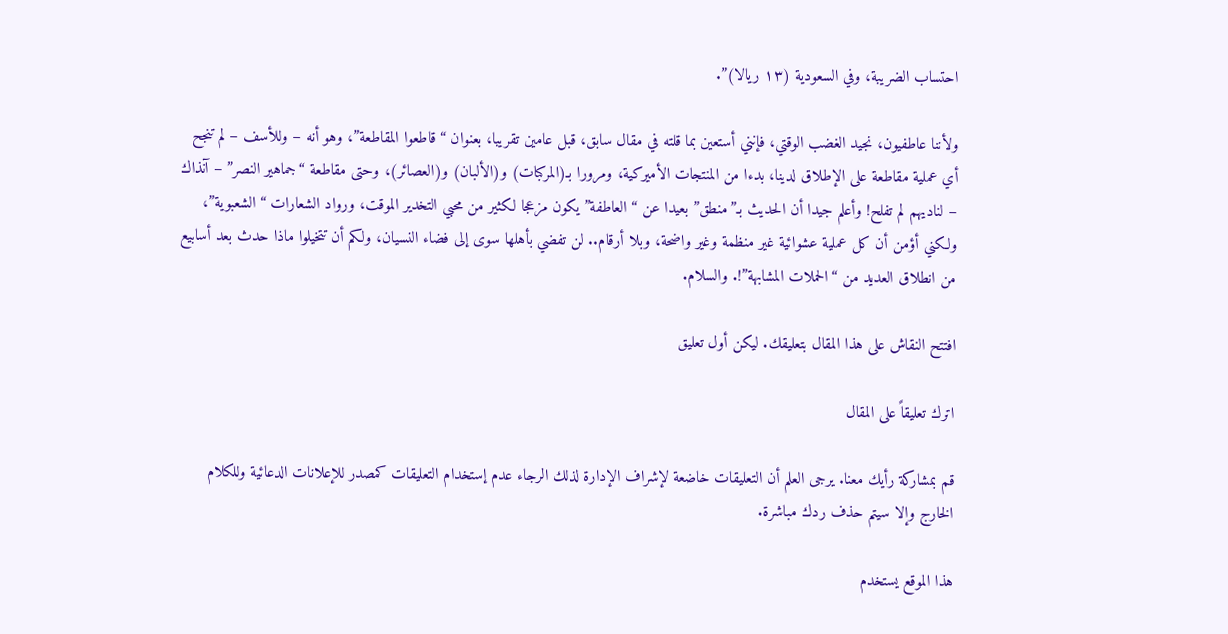احتساب الضريبة، وفي السعودية (١٣ ريالا)”.

ولأننا عاطفيون، نجيد الغضب الوقتي، فإنني أستعين بما قلته في مقال سابق، قبل عامين تقريبا، بعنوان “قاطعوا المقاطعة”، وهو أنه – وللأسف – لم تنجح أي عملية مقاطعة على الإطلاق لدينا، بدءا من المنتجات الأميركية، ومرورا بـ(المركبات) و(الألبان) و(العصائر)، وحتى مقاطعة “جماهير النصر” – آنذاك – لناديهم لم تفلح! وأعلم جيدا أن الحديث بـ”منطق” بعيدا عن “العاطفة” يكون مزعجا لكثير من محبي التخدير الموقت، ورواد الشعارات “الشعبوية”، ولكني أؤمن أن كل عملية عشوائية غير منظمة وغير واضحة، وبلا أرقام.. لن تفضي بأهلها سوى إلى فضاء النسيان، ولكم أن تتخيلوا ماذا حدث بعد أسابيع من انطلاق العديد من “الحملات المشابهة”!. والسلام.

افتتح النقاش على هذا المقال بتعليقك. ليكن أول تعليق

اترك تعليقاً على المقال

قم بمشاركة رأيك معنا. يرجى العلم أن التعليقات خاضعة لإشراف الإدارة لذلك الرجاء عدم إستخدام التعليقات كمصدر للإعلانات الدعائية وللكلام الخارج وإلا سيتم حذف ردك مباشرة.

هذا الموقع يستخدم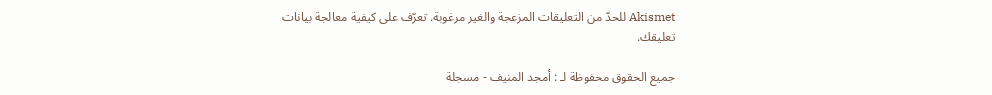Akismet للحدّ من التعليقات المزعجة والغير مرغوبة. تعرّف على كيفية معالجة بيانات تعليقك.

جميع الحقوق محفوظة لـ : أمجد المنيف - مسجلة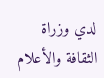لدي وزراة الثقافة والأعلام